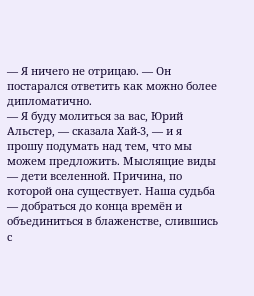— Я ничего не отрицаю. — Он постарался ответить как можно более дипломатично.
— Я буду молиться за вас, Юрий Альстер, — сказала Хай-3, — и я прошу подумать над тем, что мы можем предложить. Мыслящие виды — дети вселенной. Причина, по которой она существует. Наша судьба — добраться до конца времён и объединиться в блаженстве, слившись с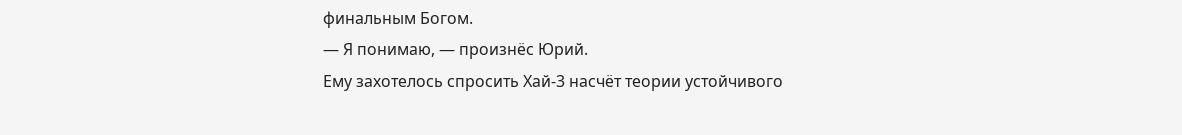финальным Богом.
— Я понимаю, — произнёс Юрий.
Ему захотелось спросить Хай-3 насчёт теории устойчивого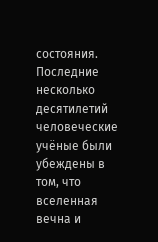состояния. Последние несколько десятилетий человеческие учёные были убеждены в том, что вселенная вечна и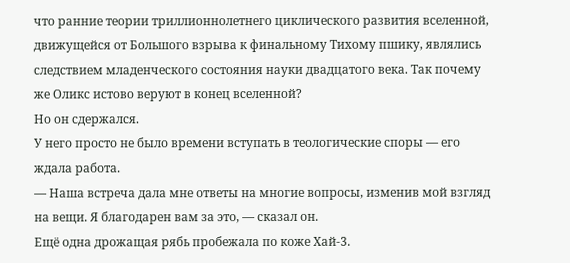что ранние теории триллионнолетнего циклического развития вселенной, движущейся от Большого взрыва к финальному Тихому пшику, являлись следствием младенческого состояния науки двадцатого века. Так почему же Оликс истово веруют в конец вселенной?
Но он сдержался.
У него просто не было времени вступать в теологические споры — его ждала работа.
— Наша встреча дала мне ответы на многие вопросы, изменив мой взгляд на вещи. Я благодарен вам за это, — сказал он.
Ещё одна дрожащая рябь пробежала по коже Хай-3.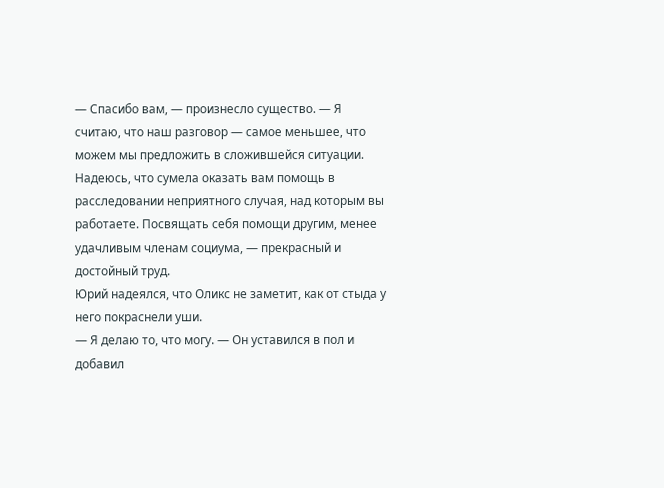— Спасибо вам, — произнесло существо. — Я считаю, что наш разговор — самое меньшее, что можем мы предложить в сложившейся ситуации. Надеюсь, что сумела оказать вам помощь в расследовании неприятного случая, над которым вы работаете. Посвящать себя помощи другим, менее удачливым членам социума, — прекрасный и достойный труд.
Юрий надеялся, что Оликс не заметит, как от стыда у него покраснели уши.
— Я делаю то, что могу. — Он уставился в пол и добавил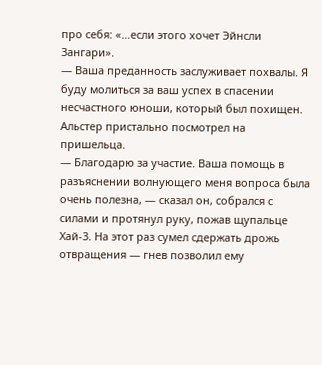про себя: «…если этого хочет Эйнсли Зангари».
— Ваша преданность заслуживает похвалы. Я буду молиться за ваш успех в спасении несчастного юноши, который был похищен.
Альстер пристально посмотрел на пришельца.
— Благодарю за участие. Ваша помощь в разъяснении волнующего меня вопроса была очень полезна, — сказал он, собрался с силами и протянул руку, пожав щупальце Хай-3. На этот раз сумел сдержать дрожь отвращения — гнев позволил ему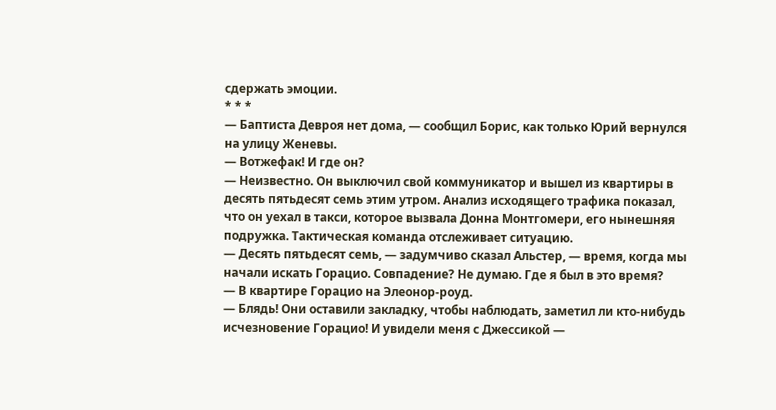сдержать эмоции.
* * *
— Баптиста Девроя нет дома, — сообщил Борис, как только Юрий вернулся на улицу Женевы.
— Вотжефак! И где он?
— Неизвестно. Он выключил свой коммуникатор и вышел из квартиры в десять пятьдесят семь этим утром. Анализ исходящего трафика показал, что он уехал в такси, которое вызвала Донна Монтгомери, его нынешняя подружка. Тактическая команда отслеживает ситуацию.
— Десять пятьдесят семь, — задумчиво сказал Альстер, — время, когда мы начали искать Горацио. Совпадение? Не думаю. Где я был в это время?
— В квартире Горацио на Элеонор-роуд.
— Блядь! Они оставили закладку, чтобы наблюдать, заметил ли кто-нибудь исчезновение Горацио! И увидели меня с Джессикой —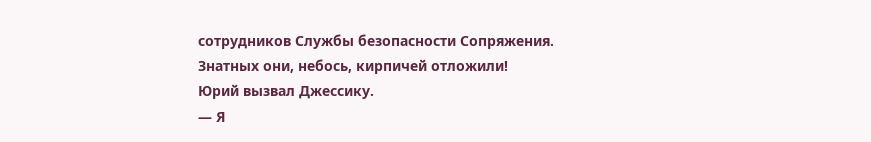сотрудников Службы безопасности Сопряжения. Знатных они, небось, кирпичей отложили!
Юрий вызвал Джессику.
— Я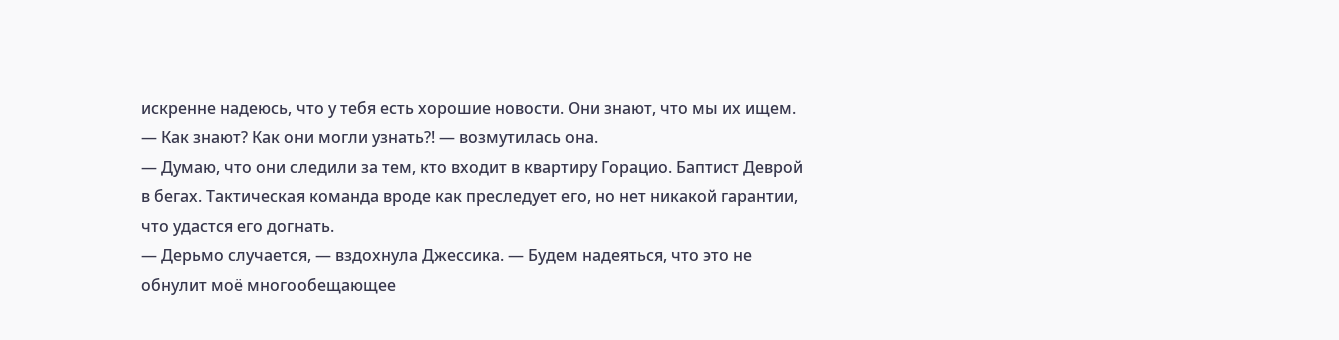искренне надеюсь, что у тебя есть хорошие новости. Они знают, что мы их ищем.
— Как знают? Как они могли узнать?! — возмутилась она.
— Думаю, что они следили за тем, кто входит в квартиру Горацио. Баптист Деврой в бегах. Тактическая команда вроде как преследует его, но нет никакой гарантии, что удастся его догнать.
— Дерьмо случается, — вздохнула Джессика. — Будем надеяться, что это не обнулит моё многообещающее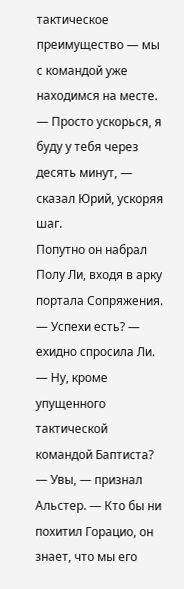тактическое преимущество — мы с командой уже находимся на месте.
— Просто ускорься, я буду у тебя через десять минут, — сказал Юрий, ускоряя шаг.
Попутно он набрал Полу Ли, входя в арку портала Сопряжения.
— Успехи есть? — ехидно спросила Ли. — Ну, кроме упущенного тактической командой Баптиста?
— Увы, — признал Альстер. — Кто бы ни похитил Горацио, он знает, что мы его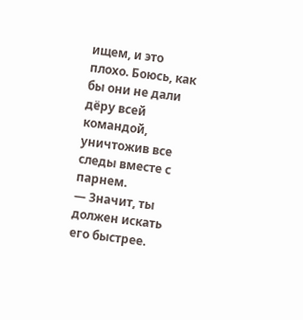ищем, и это плохо. Боюсь, как бы они не дали дёру всей командой, уничтожив все следы вместе с парнем.
— Значит, ты должен искать его быстрее.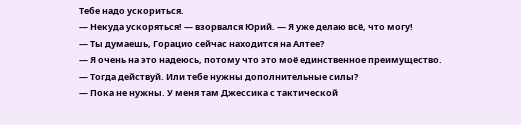Тебе надо ускориться.
— Некуда ускоряться! — взорвался Юрий. — Я уже делаю всё, что могу!
— Ты думаешь, Горацио сейчас находится на Алтее?
— Я очень на это надеюсь, потому что это моё единственное преимущество.
— Тогда действуй. Или тебе нужны дополнительные силы?
— Пока не нужны. У меня там Джессика с тактической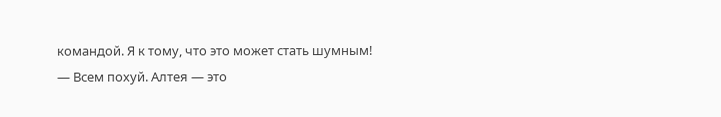командой. Я к тому, что это может стать шумным!
— Всем похуй. Алтея — это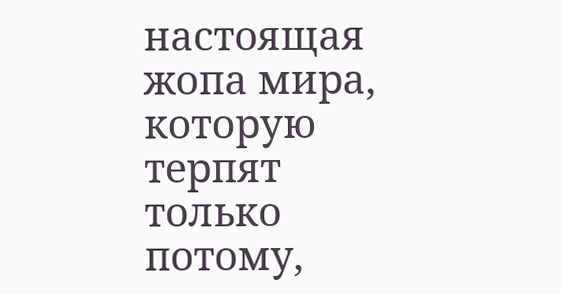настоящая жопа мира, которую терпят только потому,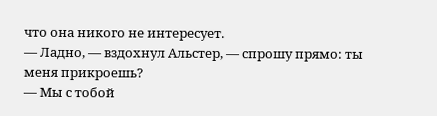что она никого не интересует.
— Ладно, — вздохнул Альстер, — спрошу прямо: ты меня прикроешь?
— Мы с тобой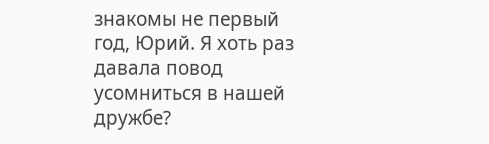знакомы не первый год, Юрий. Я хоть раз давала повод усомниться в нашей дружбе?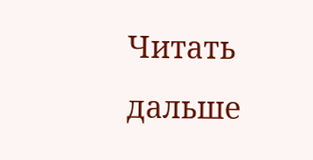Читать дальше